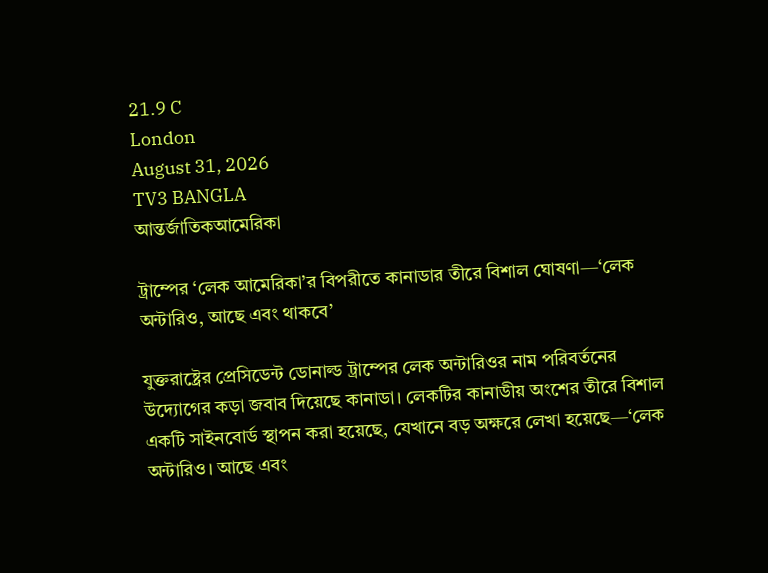21.9 C
London
August 31, 2026
TV3 BANGLA
আন্তর্জাতিকআমেরিকা

ট্রাম্পের ‘লেক আমেরিকা’র বিপরীতে কানাডার তীরে বিশাল ঘোষণা—‘লেক অন্টারিও, আছে এবং থাকবে’

যুক্তরাষ্ট্রের প্রেসিডেন্ট ডোনাল্ড ট্রাম্পের লেক অন্টারিওর নাম পরিবর্তনের উদ্যোগের কড়া জবাব দিয়েছে কানাডা। লেকটির কানাডীয় অংশের তীরে বিশাল একটি সাইনবোর্ড স্থাপন করা হয়েছে, যেখানে বড় অক্ষরে লেখা হয়েছে—‘লেক অন্টারিও। আছে এবং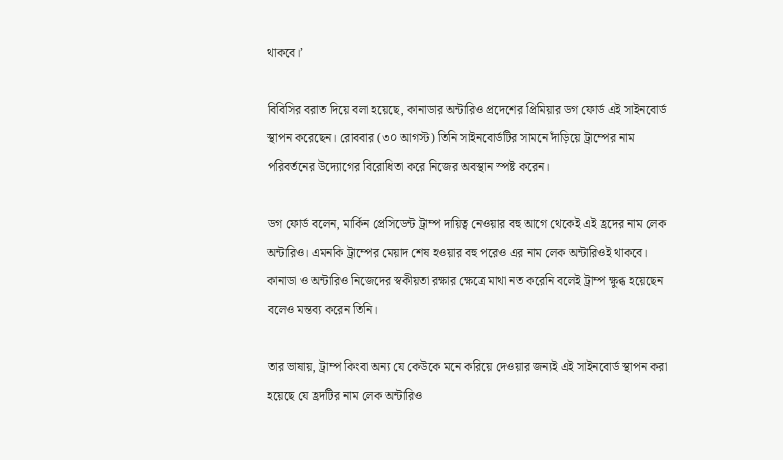থাকবে।’

বিবিসির বরাত দিয়ে বলা হয়েছে, কানাডার অন্টারিও প্রদেশের প্রিমিয়ার ডগ ফোর্ড এই সাইনবোর্ড স্থাপন করেছেন। রোববার (৩০ আগস্ট) তিনি সাইনবোর্ডটির সামনে দাঁড়িয়ে ট্রাম্পের নাম পরিবর্তনের উদ্যোগের বিরোধিতা করে নিজের অবস্থান স্পষ্ট করেন।

ডগ ফোর্ড বলেন, মার্কিন প্রেসিডেন্ট ট্রাম্প দায়িত্ব নেওয়ার বহু আগে থেকেই এই হ্রদের নাম লেক অন্টারিও। এমনকি ট্রাম্পের মেয়াদ শেষ হওয়ার বহু পরেও এর নাম লেক অন্টারিওই থাকবে। কানাডা ও অন্টারিও নিজেদের স্বকীয়তা রক্ষার ক্ষেত্রে মাথা নত করেনি বলেই ট্রাম্প ক্ষুব্ধ হয়েছেন বলেও মন্তব্য করেন তিনি।

তার ভাষায়, ট্রাম্প কিংবা অন্য যে কেউকে মনে করিয়ে দেওয়ার জন্যই এই সাইনবোর্ড স্থাপন করা হয়েছে যে হ্রদটির নাম লেক অন্টারিও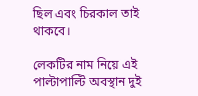ছিল এবং চিরকাল তাই থাকবে।

লেকটির নাম নিয়ে এই পাল্টাপাল্টি অবস্থান দুই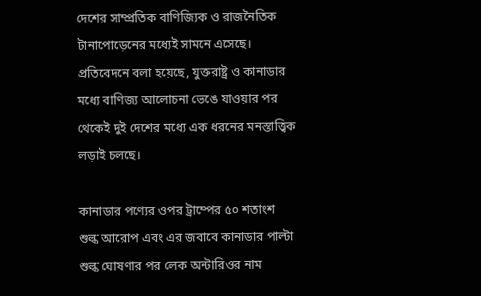দেশের সাম্প্রতিক বাণিজ্যিক ও রাজনৈতিক টানাপোড়েনের মধ্যেই সামনে এসেছে। প্রতিবেদনে বলা হয়েছে, যুক্তরাষ্ট্র ও কানাডার মধ্যে বাণিজ্য আলোচনা ভেঙে যাওয়ার পর থেকেই দুই দেশের মধ্যে এক ধরনের মনস্তাত্ত্বিক লড়াই চলছে।

কানাডার পণ্যের ওপর ট্রাম্পের ৫০ শতাংশ শুল্ক আরোপ এবং এর জবাবে কানাডার পাল্টা শুল্ক ঘোষণার পর লেক অন্টারিওর নাম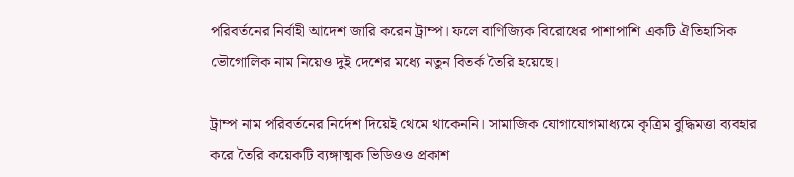পরিবর্তনের নির্বাহী আদেশ জারি করেন ট্রাম্প। ফলে বাণিজ্যিক বিরোধের পাশাপাশি একটি ঐতিহাসিক ভৌগোলিক নাম নিয়েও দুই দেশের মধ্যে নতুন বিতর্ক তৈরি হয়েছে।

ট্রাম্প নাম পরিবর্তনের নির্দেশ দিয়েই থেমে থাকেননি। সামাজিক যোগাযোগমাধ্যমে কৃত্রিম বুদ্ধিমত্তা ব্যবহার করে তৈরি কয়েকটি ব্যঙ্গাত্মক ভিডিওও প্রকাশ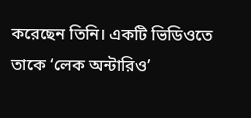করেছেন তিনি। একটি ভিডিওতে তাকে ‘লেক অন্টারিও’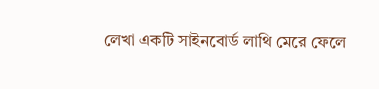লেখা একটি সাইনবোর্ড লাথি মেরে ফেলে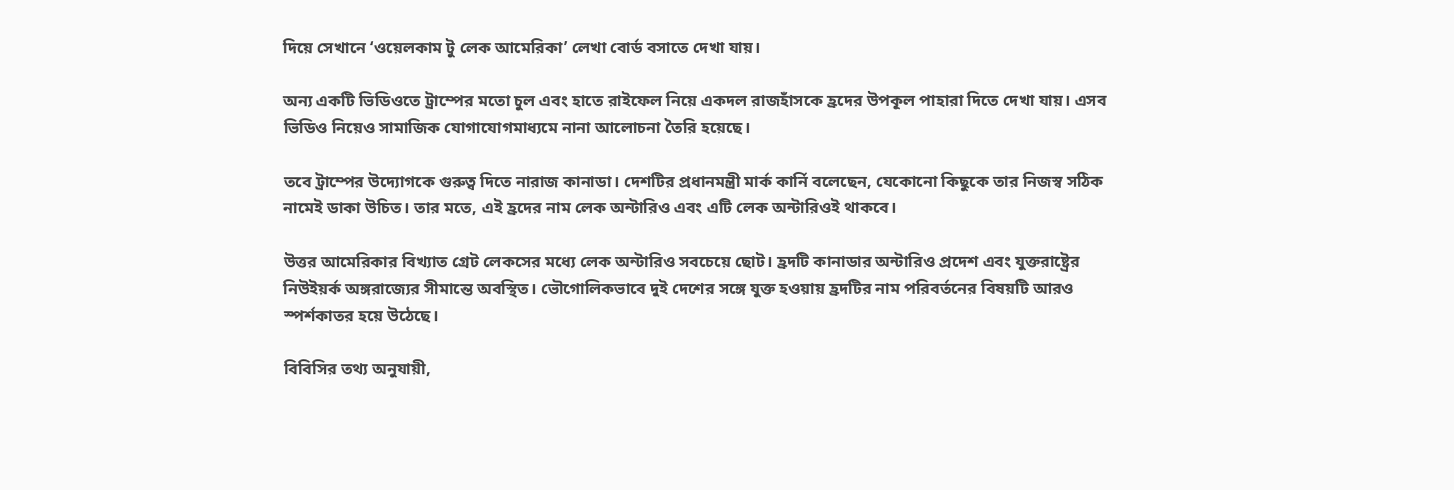দিয়ে সেখানে ‘ওয়েলকাম টু লেক আমেরিকা’ লেখা বোর্ড বসাতে দেখা যায়।

অন্য একটি ভিডিওতে ট্রাম্পের মতো চুল এবং হাতে রাইফেল নিয়ে একদল রাজহাঁসকে হ্রদের উপকূল পাহারা দিতে দেখা যায়। এসব ভিডিও নিয়েও সামাজিক যোগাযোগমাধ্যমে নানা আলোচনা তৈরি হয়েছে।

তবে ট্রাম্পের উদ্যোগকে গুরুত্ব দিতে নারাজ কানাডা। দেশটির প্রধানমন্ত্রী মার্ক কার্নি বলেছেন, যেকোনো কিছুকে তার নিজস্ব সঠিক নামেই ডাকা উচিত। তার মতে, এই হ্রদের নাম লেক অন্টারিও এবং এটি লেক অন্টারিওই থাকবে।

উত্তর আমেরিকার বিখ্যাত গ্রেট লেকসের মধ্যে লেক অন্টারিও সবচেয়ে ছোট। হ্রদটি কানাডার অন্টারিও প্রদেশ এবং যুক্তরাষ্ট্রের নিউইয়র্ক অঙ্গরাজ্যের সীমান্তে অবস্থিত। ভৌগোলিকভাবে দুই দেশের সঙ্গে যুক্ত হওয়ায় হ্রদটির নাম পরিবর্তনের বিষয়টি আরও স্পর্শকাতর হয়ে উঠেছে।

বিবিসির তথ্য অনুযায়ী,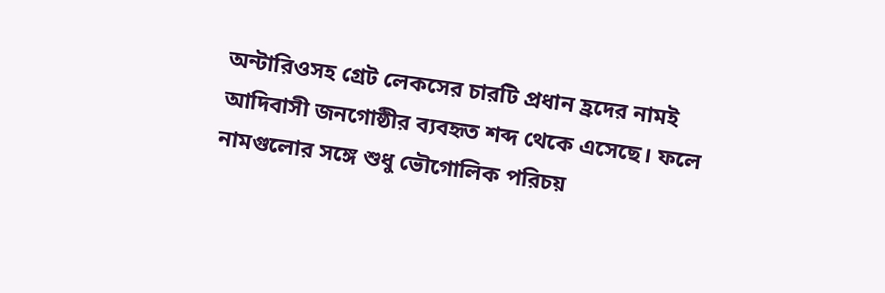অন্টারিওসহ গ্রেট লেকসের চারটি প্রধান হ্রদের নামই আদিবাসী জনগোষ্ঠীর ব্যবহৃত শব্দ থেকে এসেছে। ফলে নামগুলোর সঙ্গে শুধু ভৌগোলিক পরিচয়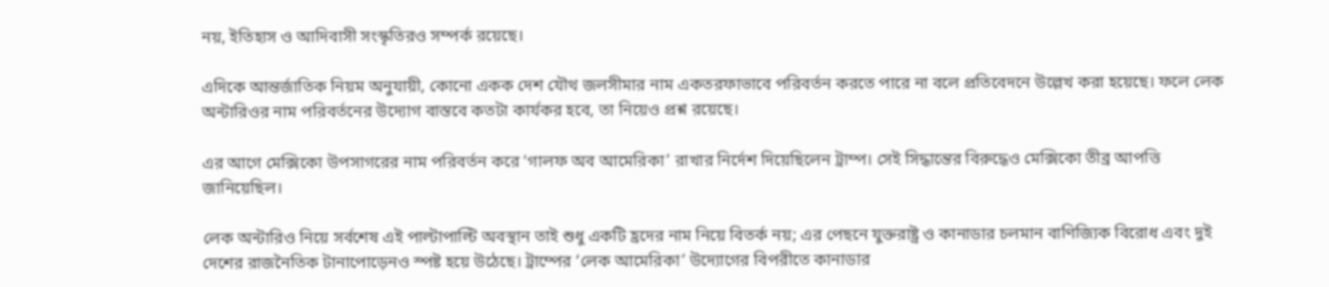নয়, ইতিহাস ও আদিবাসী সংস্কৃতিরও সম্পর্ক রয়েছে।

এদিকে আন্তর্জাতিক নিয়ম অনুযায়ী, কোনো একক দেশ যৌথ জলসীমার নাম একতরফাভাবে পরিবর্তন করতে পারে না বলে প্রতিবেদনে উল্লেখ করা হয়েছে। ফলে লেক অন্টারিওর নাম পরিবর্তনের উদ্যোগ বাস্তবে কতটা কার্যকর হবে, তা নিয়েও প্রশ্ন রয়েছে।

এর আগে মেক্সিকো উপসাগরের নাম পরিবর্তন করে ‘গালফ অব আমেরিকা’ রাখার নির্দেশ দিয়েছিলেন ট্রাম্প। সেই সিদ্ধান্তের বিরুদ্ধেও মেক্সিকো তীব্র আপত্তি জানিয়েছিল।

লেক অন্টারিও নিয়ে সর্বশেষ এই পাল্টাপাল্টি অবস্থান তাই শুধু একটি হ্রদের নাম নিয়ে বিতর্ক নয়; এর পেছনে যুক্তরাষ্ট্র ও কানাডার চলমান বাণিজ্যিক বিরোধ এবং দুই দেশের রাজনৈতিক টানাপোড়েনও স্পষ্ট হয়ে উঠেছে। ট্রাম্পের ‘লেক আমেরিকা’ উদ্যোগের বিপরীতে কানাডার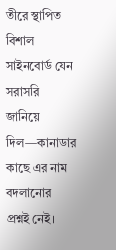তীরে স্থাপিত বিশাল সাইনবোর্ড যেন সরাসরি জানিয়ে দিল—কানাডার কাছে এর নাম বদলানোর প্রশ্নই নেই।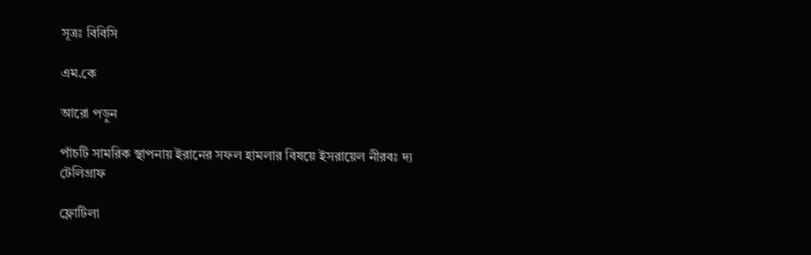সূত্রঃ বিবিসি

এম.কে

আরো পড়ুন

পাঁচটি সামরিক স্থাপনায় ইরানের সফল হামলার বিষয়ে ইসরায়েল নীরবঃ দ্য টেলিগ্রাফ

ফ্লোটিলা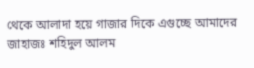থেকে আলাদা হয়ে গাজার দিকে এগুচ্ছে আমাদের জাহাজঃ শহিদুল আলম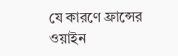যে কারণে ফ্রান্সের ওয়াইন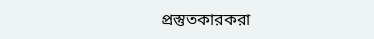প্রস্তুতকারকরা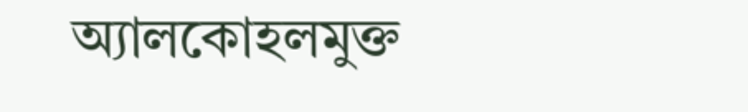অ্যালকোহলমুক্ত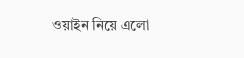ওয়াইন নিয়ে এলো